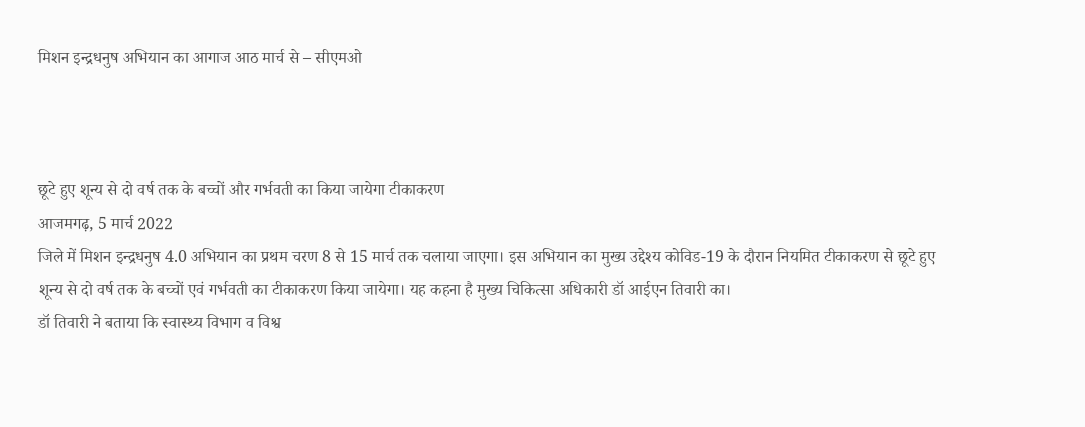मिशन इन्द्रधनुष अभियान का आगाज आठ मार्च से – सीएमओ



छूटे हुए शून्य से दो वर्ष तक के बच्चों और गर्भवती का किया जायेगा टीकाकरण
आजमगढ़, 5 मार्च 2022
जिले में मिशन इन्द्रधनुष 4.0 अभियान का प्रथम चरण 8 से 15 मार्च तक चलाया जाएगा। इस अभियान का मुख्य उद्देश्य कोविड-19 के दौरान नियमित टीकाकरण से छूटे हुए शून्य से दो वर्ष तक के बच्चों एवं गर्भवती का टीकाकरण किया जायेगा। यह कहना है मुख्य चिकित्सा अधिकारी डॉ आईएन तिवारी का।
डॉ तिवारी ने बताया कि स्वास्थ्य विभाग व विश्व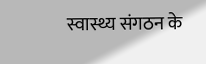स्वास्थ्य संगठन के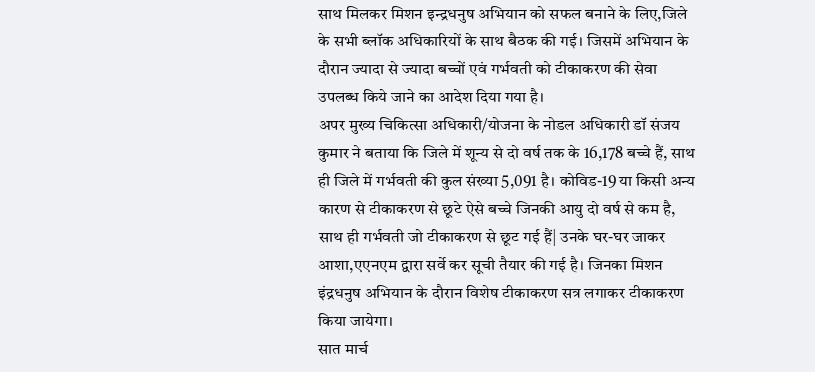साथ मिलकर मिशन इन्द्रधनुष अभियान को सफल बनाने के लिए,जिले के सभी ब्लॉक अधिकारियों के साथ बैठक की गई। जिसमें अभियान के दौरान ज्यादा से ज्यादा बच्चों एवं गर्भवती को टीकाकरण की सेवा उपलब्ध किये जाने का आदेश दिया गया है।
अपर मुख्य चिकित्सा अधिकारी/योजना के नोडल अधिकारी डॉ संजय कुमार ने बताया कि जिले में शून्य से दो वर्ष तक के 16,178 बच्चे हैं, साथ ही जिले में गर्भवती की कुल संख्या 5,091 है। कोविड-19 या किसी अन्य कारण से टीकाकरण से छूटे ऐसे बच्चे जिनकी आयु दो वर्ष से कम है, साथ ही गर्भवती जो टीकाकरण से छूट गई हैं| उनके घर-घर जाकर आशा,एएनएम द्वारा सर्वे कर सूची तैयार की गई है। जिनका मिशन इंद्रधनुष अभियान के दौरान विशेष टीकाकरण सत्र लगाकर टीकाकरण किया जायेगा।
सात मार्च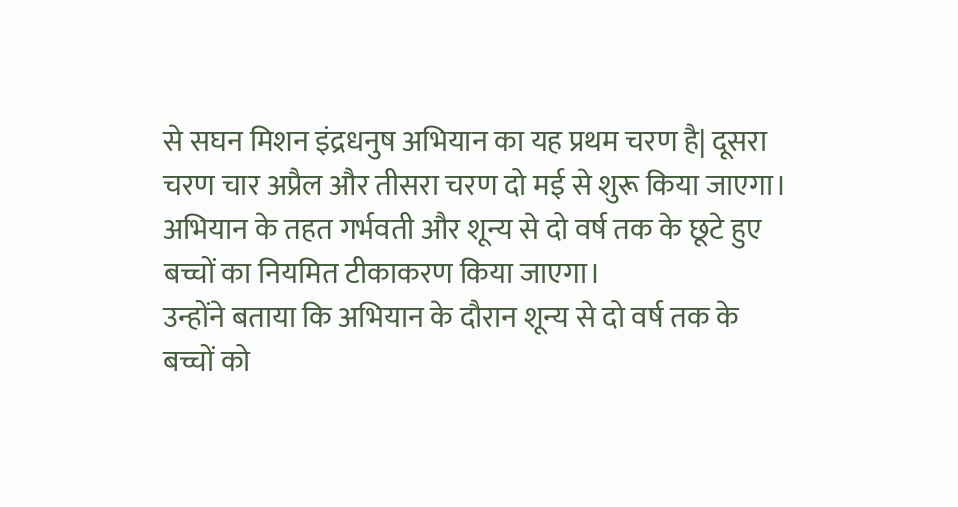से सघन मिशन इंद्रधनुष अभियान का यह प्रथम चरण है| दूसरा चरण चार अप्रैल और तीसरा चरण दो मई से शुरू किया जाएगा। अभियान के तहत गर्भवती और शून्य से दो वर्ष तक के छूटे हुए बच्चों का नियमित टीकाकरण किया जाएगा।
उन्होंने बताया कि अभियान के दौरान शून्य से दो वर्ष तक के बच्चों को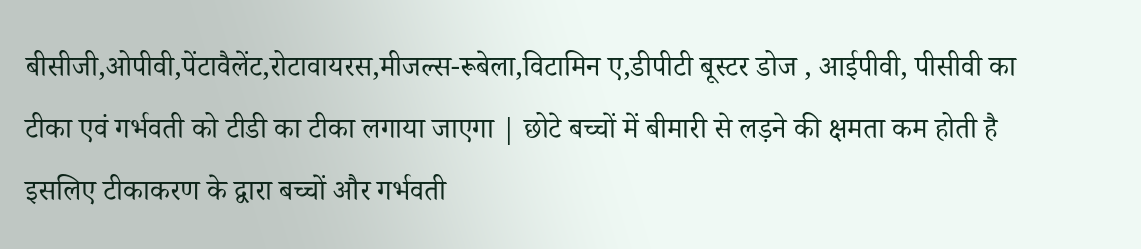बीसीजी,ओपीवी,पेंटावैलेंट,रोटावायरस,मीजल्स-रूबेला,विटामिन ए,डीपीटी बूस्टर डोज , आईपीवी, पीसीवी का टीका एवं गर्भवती को टीडी का टीका लगाया जाएगा | छोटे बच्चों में बीमारी से लड़ने की क्षमता कम होती है इसलिए टीकाकरण के द्वारा बच्चों और गर्भवती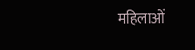महिलाओं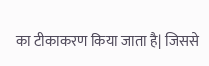का टीकाकरण किया जाता है| जिससे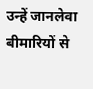उन्हें जानलेवा बीमारियों से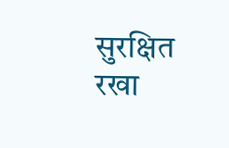सुरक्षित रखा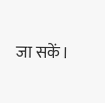जा सकें।